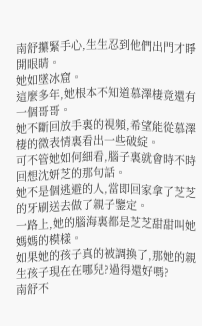南舒攥緊手心,生生忍到他們出門才睜開眼睛。
她如墜冰窟。
這麼多年,她根本不知道慕澤棲竟還有一個哥哥。
她不斷回放手裏的視頻,希望能從慕澤棲的微表情裏看出一些破綻。
可不管她如何細看,腦子裏就會時不時回想沈妍芝的那句話。
她不是個逃避的人,當即回家拿了芝芝的牙刷送去做了親子鑒定。
一路上,她的腦海裏都是芝芝甜甜叫她媽媽的模樣。
如果她的孩子真的被調換了,那她的親生孩子現在在哪兒?過得還好嗎?
南舒不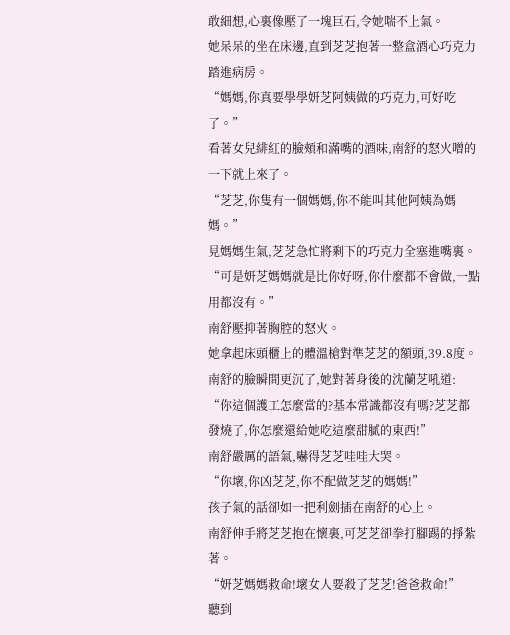敢細想,心裏像壓了一塊巨石,令她喘不上氣。
她呆呆的坐在床邊,直到芝芝抱著一整盒酒心巧克力踏進病房。
“媽媽,你真要學學妍芝阿姨做的巧克力,可好吃了。”
看著女兒緋紅的臉頰和滿嘴的酒味,南舒的怒火噌的一下就上來了。
“芝芝,你隻有一個媽媽,你不能叫其他阿姨為媽媽。”
見媽媽生氣,芝芝急忙將剩下的巧克力全塞進嘴裏。
“可是妍芝媽媽就是比你好呀,你什麼都不會做,一點用都沒有。”
南舒壓抑著胸腔的怒火。
她拿起床頭櫃上的體溫槍對準芝芝的額頭,39.8度。
南舒的臉瞬間更沉了,她對著身後的沈蘭芝吼道:
“你這個護工怎麼當的?基本常識都沒有嗎?芝芝都發燒了,你怎麼還給她吃這麼甜膩的東西!”
南舒嚴厲的語氣,嚇得芝芝哇哇大哭。
“你壞,你凶芝芝,你不配做芝芝的媽媽!”
孩子氣的話卻如一把利劍插在南舒的心上。
南舒伸手將芝芝抱在懷裏,可芝芝卻拳打腳踢的掙紮著。
“妍芝媽媽救命!壞女人要殺了芝芝!爸爸救命!”
聽到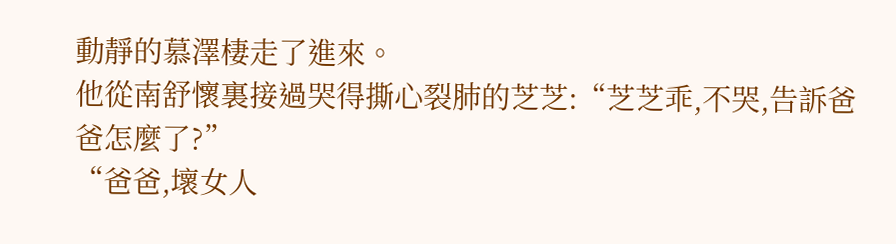動靜的慕澤棲走了進來。
他從南舒懷裏接過哭得撕心裂肺的芝芝:“芝芝乖,不哭,告訴爸爸怎麼了?”
“爸爸,壞女人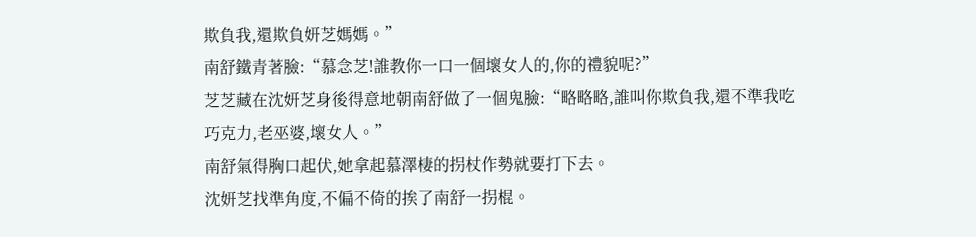欺負我,還欺負妍芝媽媽。”
南舒鐵青著臉:“慕念芝!誰教你一口一個壞女人的,你的禮貌呢?”
芝芝藏在沈妍芝身後得意地朝南舒做了一個鬼臉:“略略略,誰叫你欺負我,還不準我吃巧克力,老巫婆,壞女人。”
南舒氣得胸口起伏,她拿起慕澤棲的拐杖作勢就要打下去。
沈妍芝找準角度,不偏不倚的挨了南舒一拐棍。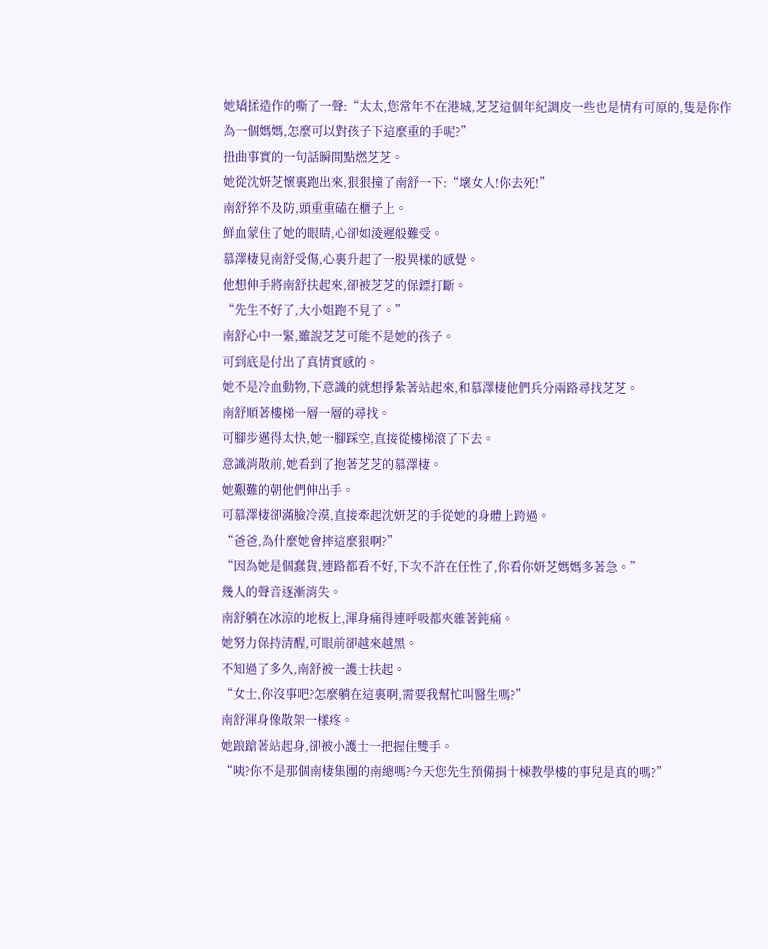她矯揉造作的嘶了一聲:“太太,您常年不在港城,芝芝這個年紀調皮一些也是情有可原的,隻是你作為一個媽媽,怎麼可以對孩子下這麼重的手呢?”
扭曲事實的一句話瞬間點燃芝芝。
她從沈妍芝懷裏跑出來,狠狠撞了南舒一下:“壞女人!你去死!”
南舒猝不及防,頭重重磕在櫃子上。
鮮血蒙住了她的眼睛,心卻如淩遲般難受。
慕澤棲見南舒受傷,心裏升起了一股異樣的感覺。
他想伸手將南舒扶起來,卻被芝芝的保鏢打斷。
“先生不好了,大小姐跑不見了。”
南舒心中一緊,雖說芝芝可能不是她的孩子。
可到底是付出了真情實感的。
她不是冷血動物,下意識的就想掙紮著站起來,和慕澤棲他們兵分兩路尋找芝芝。
南舒順著樓梯一層一層的尋找。
可腳步邁得太快,她一腳踩空,直接從樓梯滾了下去。
意識消散前,她看到了抱著芝芝的慕澤棲。
她艱難的朝他們伸出手。
可慕澤棲卻滿臉冷漠,直接牽起沈妍芝的手從她的身體上跨過。
“爸爸,為什麼她會摔這麼狠啊?”
“因為她是個蠢貨,連路都看不好,下次不許在任性了,你看你妍芝媽媽多著急。”
幾人的聲音逐漸消失。
南舒躺在冰涼的地板上,渾身痛得連呼吸都夾雜著鈍痛。
她努力保持清醒,可眼前卻越來越黑。
不知過了多久,南舒被一護士扶起。
“女士,你沒事吧?怎麼躺在這裏啊,需要我幫忙叫醫生嗎?”
南舒渾身像散架一樣疼。
她踉蹌著站起身,卻被小護士一把握住雙手。
“咦?你不是那個南棲集團的南總嗎?今天您先生預備捐十棟教學樓的事兒是真的嗎?”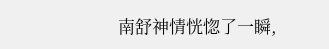南舒神情恍惚了一瞬,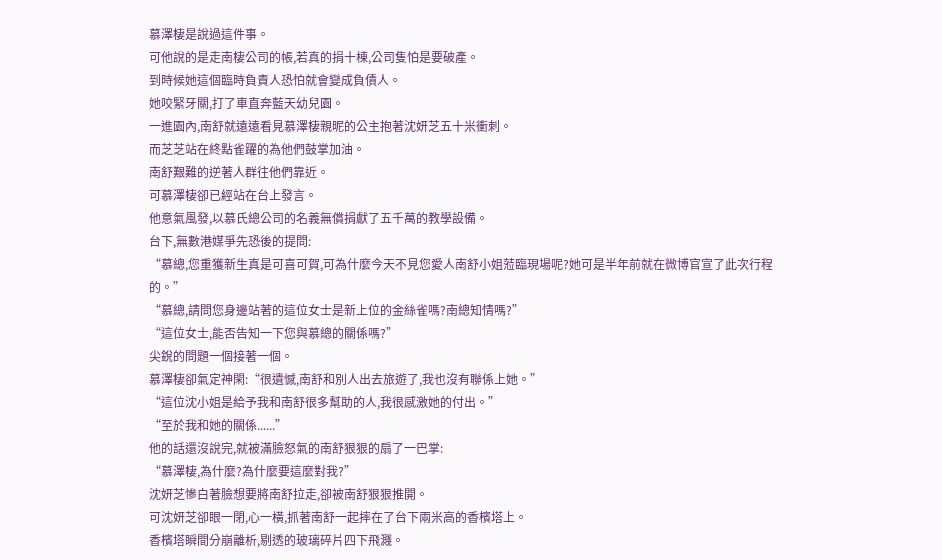慕澤棲是說過這件事。
可他說的是走南棲公司的帳,若真的捐十棟,公司隻怕是要破產。
到時候她這個臨時負責人恐怕就會變成負債人。
她咬緊牙關,打了車直奔藍天幼兒園。
一進園內,南舒就遠遠看見慕澤棲親昵的公主抱著沈妍芝五十米衝刺。
而芝芝站在終點雀躍的為他們鼓掌加油。
南舒艱難的逆著人群往他們靠近。
可慕澤棲卻已經站在台上發言。
他意氣風發,以慕氏總公司的名義無償捐獻了五千萬的教學設備。
台下,無數港媒爭先恐後的提問:
“慕總,您重獲新生真是可喜可賀,可為什麼今天不見您愛人南舒小姐蒞臨現場呢?她可是半年前就在微博官宣了此次行程的。”
“慕總,請問您身邊站著的這位女士是新上位的金絲雀嗎?南總知情嗎?”
“這位女士,能否告知一下您與慕總的關係嗎?”
尖銳的問題一個接著一個。
慕澤棲卻氣定神閑:“很遺憾,南舒和別人出去旅遊了,我也沒有聯係上她。”
“這位沈小姐是給予我和南舒很多幫助的人,我很感激她的付出。”
“至於我和她的關係......”
他的話還沒說完,就被滿臉怒氣的南舒狠狠的扇了一巴掌:
“慕澤棲,為什麼?為什麼要這麼對我?”
沈妍芝慘白著臉想要將南舒拉走,卻被南舒狠狠推開。
可沈妍芝卻眼一閉,心一橫,抓著南舒一起摔在了台下兩米高的香檳塔上。
香檳塔瞬間分崩離析,剔透的玻璃碎片四下飛濺。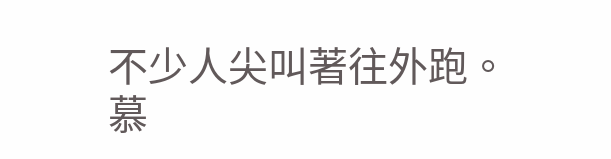不少人尖叫著往外跑。
慕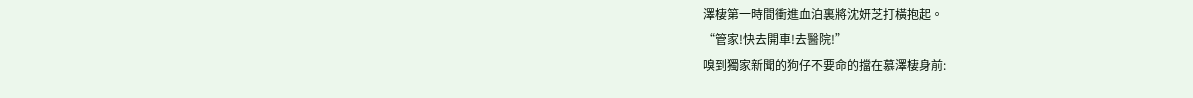澤棲第一時間衝進血泊裏將沈妍芝打橫抱起。
“管家!快去開車!去醫院!”
嗅到獨家新聞的狗仔不要命的擋在慕澤棲身前: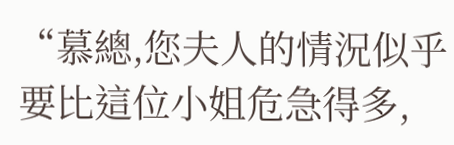“慕總,您夫人的情況似乎要比這位小姐危急得多,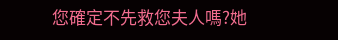您確定不先救您夫人嗎?她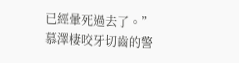已經暈死過去了。”
慕澤棲咬牙切齒的警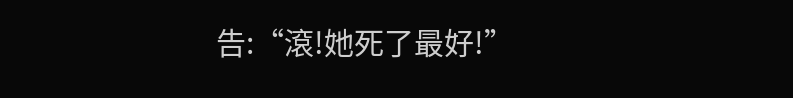告:“滾!她死了最好!”